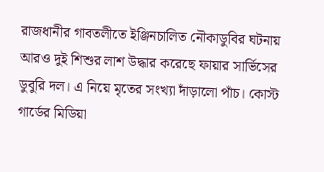রাজধানীর গাবতলীতে ইঞ্জিনচালিত নৌকাডুবির ঘটনায় আরও দুই শিশুর লাশ উদ্ধার করেছে ফায়ার সার্ভিসের ডুবুরি দল। এ নিয়ে মৃতের সংখ্যা দাঁড়ালো পাঁচ। কোস্ট গার্ডের মিডিয়া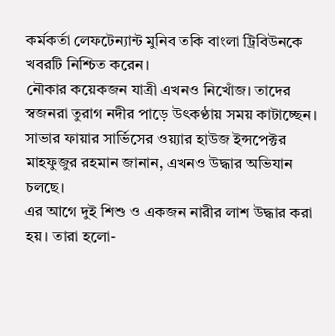কর্মকর্তা লেফটেন্যান্ট মুনিব তকি বাংলা ট্রিবিউনকে খবরটি নিশ্চিত করেন।
নৌকার কয়েকজন যাত্রী এখনও নিখোঁজ। তাদের স্বজনরা তুরাগ নদীর পাড়ে উৎকণ্ঠায় সময় কাটাচ্ছেন।
সাভার ফায়ার সার্ভিসের ওয়্যার হাউজ ইন্সপেক্টর মাহফুজুর রহমান জানান, এখনও উদ্ধার অভিযান চলছে।
এর আগে দুই শিশু ও একজন নারীর লাশ উদ্ধার করা হয়। তারা হলো-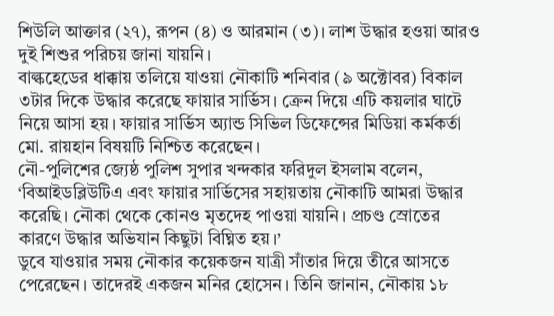শিউলি আক্তার (২৭), রূপন (৪) ও আরমান (৩)। লাশ উদ্ধার হওয়া আরও দুই শিশুর পরিচয় জানা যায়নি।
বাল্কহেডের ধাক্কায় তলিয়ে যাওয়া নৌকাটি শনিবার (৯ অক্টোবর) বিকাল ৩টার দিকে উদ্ধার করেছে ফায়ার সার্ভিস। ক্রেন দিয়ে এটি কয়লার ঘাটে নিয়ে আসা হয়। ফায়ার সার্ভিস অ্যান্ড সিভিল ডিফেন্সের মিডিয়া কর্মকর্তা মো. রায়হান বিষয়টি নিশ্চিত করেছেন।
নৌ-পুলিশের জ্যেষ্ঠ পুলিশ সুপার খন্দকার ফরিদুল ইসলাম বলেন, ‘বিআইডব্লিউটিএ এবং ফায়ার সার্ভিসের সহায়তায় নৌকাটি আমরা উদ্ধার করেছি। নৌকা থেকে কোনও মৃতদেহ পাওয়া যায়নি। প্রচণ্ড স্রোতের কারণে উদ্ধার অভিযান কিছুটা বিঘ্নিত হয়।’
ডুবে যাওয়ার সময় নৌকার কয়েকজন যাত্রী সাঁতার দিয়ে তীরে আসতে পেরেছেন। তাদেরই একজন মনির হোসেন। তিনি জানান, নৌকায় ১৮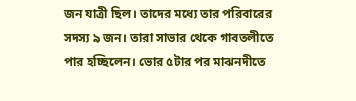জন যাত্রী ছিল। তাদের মধ্যে তার পরিবারের সদস্য ৯ জন। তারা সাভার থেকে গাবতলীতে পার হচ্ছিলেন। ভোর ৫টার পর মাঝনদীতে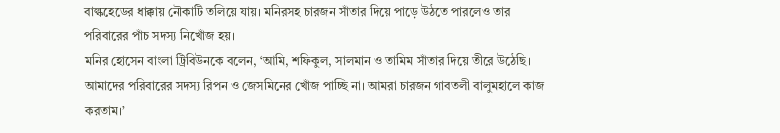বাল্কহেডের ধাক্কায় নৌকাটি তলিয়ে যায়। মনিরসহ চারজন সাঁতার দিয়ে পাড়ে উঠতে পারলেও তার পরিবারের পাঁচ সদস্য নিখোঁজ হয়।
মনির হোসেন বাংলা ট্রিবিউনকে বলেন, ‘আমি, শফিকুল, সালমান ও তামিম সাঁতার দিয়ে তীরে উঠেছি। আমাদের পরিবারের সদস্য রিপন ও জেসমিনের খোঁজ পাচ্ছি না। আমরা চারজন গাবতলী বালুমহালে কাজ করতাম।’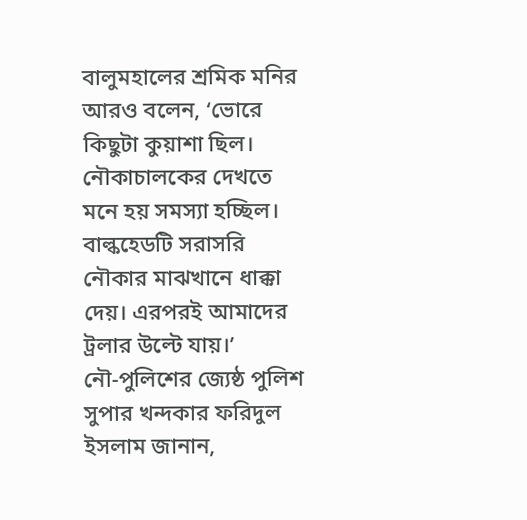বালুমহালের শ্রমিক মনির আরও বলেন, ‘ভোরে কিছুটা কুয়াশা ছিল। নৌকাচালকের দেখতে মনে হয় সমস্যা হচ্ছিল। বাল্কহেডটি সরাসরি নৌকার মাঝখানে ধাক্কা দেয়। এরপরই আমাদের ট্রলার উল্টে যায়।’
নৌ-পুলিশের জ্যেষ্ঠ পুলিশ সুপার খন্দকার ফরিদুল ইসলাম জানান,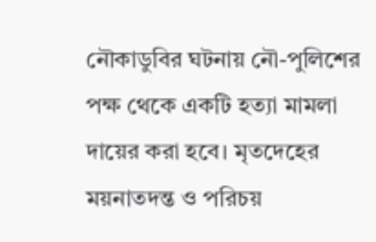নৌকাডুবির ঘটনায় নৌ-পুলিশের পক্ষ থেকে একটি হত্যা মামলা দায়ের করা হবে। মৃতদেহের ময়নাতদন্ত ও পরিচয়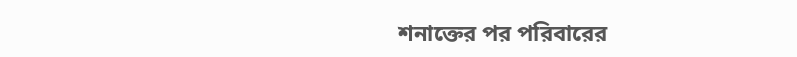শনাক্তের পর পরিবারের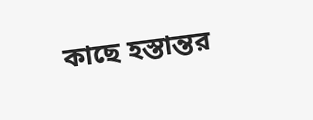কাছে হস্তান্তর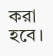করা হবে।